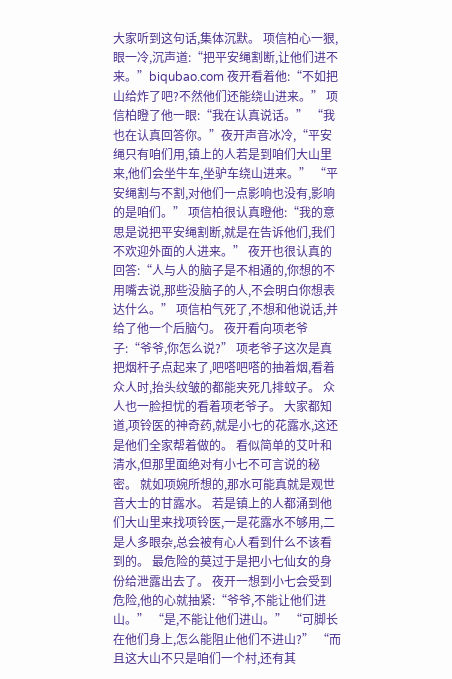大家听到这句话,集体沉默。 项信柏心一狠,眼一冷,沉声道:“把平安绳割断,让他们进不来。”biqubao.com 夜开看着他:“不如把山给炸了吧?不然他们还能绕山进来。” 项信柏瞪了他一眼:“我在认真说话。” “我也在认真回答你。”夜开声音冰冷,“平安绳只有咱们用,镇上的人若是到咱们大山里来,他们会坐牛车,坐驴车绕山进来。” “平安绳割与不割,对他们一点影响也没有,影响的是咱们。” 项信柏很认真瞪他:“我的意思是说把平安绳割断,就是在告诉他们,我们不欢迎外面的人进来。” 夜开也很认真的回答:“人与人的脑子是不相通的,你想的不用嘴去说,那些没脑子的人,不会明白你想表达什么。” 项信柏气死了,不想和他说话,并给了他一个后脑勺。 夜开看向项老爷子:“爷爷,你怎么说?” 项老爷子这次是真把烟杆子点起来了,吧嗒吧嗒的抽着烟,看着众人时,抬头纹皱的都能夹死几排蚊子。 众人也一脸担忧的看着项老爷子。 大家都知道,项铃医的神奇药,就是小七的花露水,这还是他们全家帮着做的。 看似简单的艾叶和清水,但那里面绝对有小七不可言说的秘密。 就如项婉所想的,那水可能真就是观世音大士的甘露水。 若是镇上的人都涌到他们大山里来找项铃医,一是花露水不够用,二是人多眼杂,总会被有心人看到什么不该看到的。 最危险的莫过于是把小七仙女的身份给泄露出去了。 夜开一想到小七会受到危险,他的心就抽紧:“爷爷,不能让他们进山。” “是,不能让他们进山。” “可脚长在他们身上,怎么能阻止他们不进山?” “而且这大山不只是咱们一个村,还有其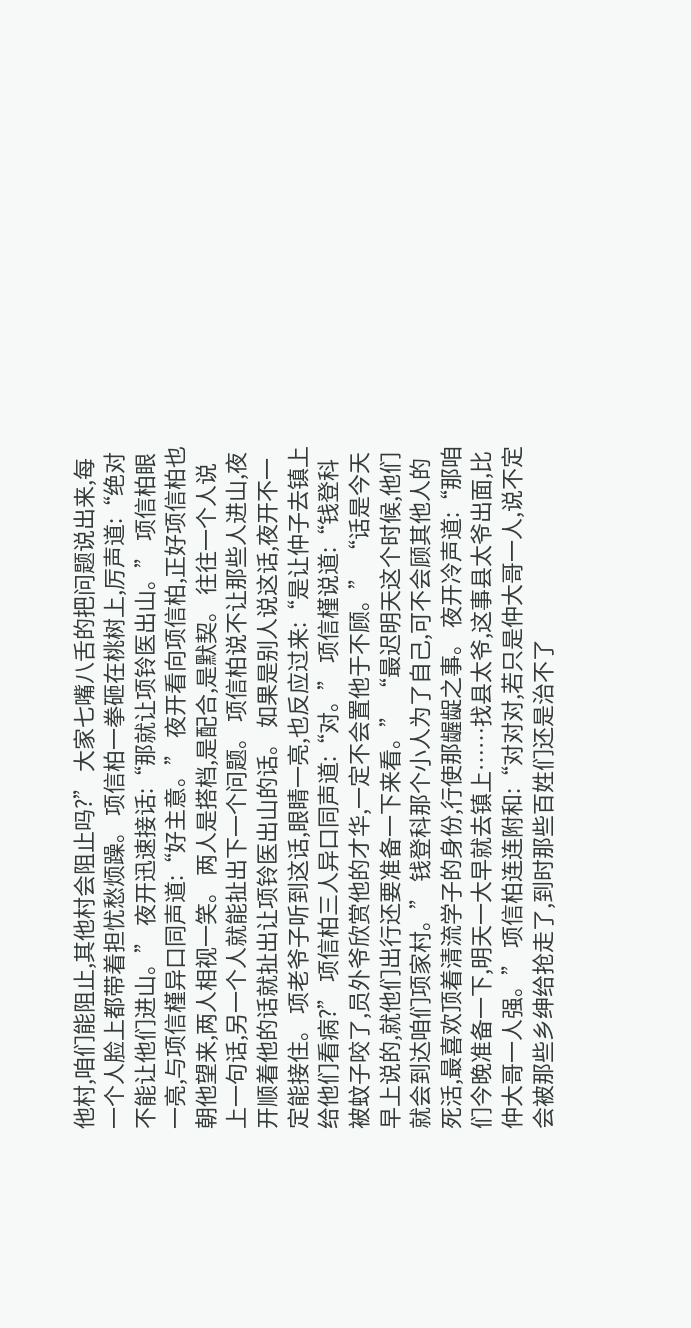他村,咱们能阻止,其他村会阻止吗?” 大家七嘴八舌的把问题说出来,每一个人脸上都带着担忧愁烦躁。 项信柏一拳砸在桃树上,厉声道:“绝对不能让他们进山。” 夜开迅速接话:“那就让项铃医出山。” 项信柏眼一亮,与项信槿异口同声道:“好主意。” 夜开看向项信柏,正好项信柏也朝他望来,两人相视一笑。 两人是搭档,是配合,是默契。 往往一个人说上一句话,另一个人就能扯出下一个问题。 项信柏说不让那些人进山,夜开顺着他的话就扯出让项铃医出山的话。 如果是别人说这话,夜开不一定能接住。 项老爷子听到这话,眼睛一亮,也反应过来:“是让仲子去镇上给他们看病?” 项信柏三人异口同声道:“对。” 项信槿说道:“钱登科被蚊子咬了,员外爷欣赏他的才华,一定不会置他于不顾。” “话是今天早上说的,就他们出行还要准备一下来看。” “最迟明天这个时候,他们就会到达咱们项家村。” 钱登科那个小人为了自己,可不会顾其他人的死活,最喜欢顶着清流学子的身份,行使那龌龊之事。 夜开冷声道:“那咱们今晚准备一下,明天一大早就去镇上……找县太爷,这事县太爷出面,比仲大哥一人强。” 项信柏连连附和:“对对对,若只是仲大哥一人,说不定会被那些乡绅给抢走了,到时那些百姓们还是治不了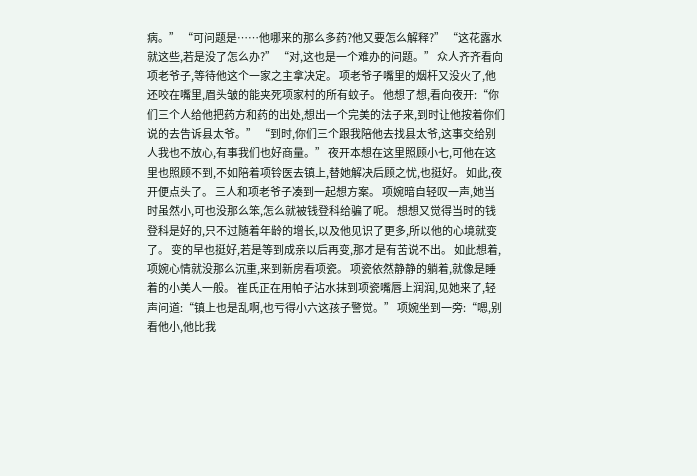病。” “可问题是……他哪来的那么多药?他又要怎么解释?” “这花露水就这些,若是没了怎么办?” “对,这也是一个难办的问题。” 众人齐齐看向项老爷子,等待他这个一家之主拿决定。 项老爷子嘴里的烟杆又没火了,他还咬在嘴里,眉头皱的能夹死项家村的所有蚊子。 他想了想,看向夜开:“你们三个人给他把药方和药的出处,想出一个完美的法子来,到时让他按着你们说的去告诉县太爷。” “到时,你们三个跟我陪他去找县太爷,这事交给别人我也不放心,有事我们也好商量。” 夜开本想在这里照顾小七,可他在这里也照顾不到,不如陪着项铃医去镇上,替她解决后顾之忧,也挺好。 如此,夜开便点头了。 三人和项老爷子凑到一起想方案。 项婉暗自轻叹一声,她当时虽然小,可也没那么笨,怎么就被钱登科给骗了呢。 想想又觉得当时的钱登科是好的,只不过随着年龄的增长,以及他见识了更多,所以他的心境就变了。 变的早也挺好,若是等到成亲以后再变,那才是有苦说不出。 如此想着,项婉心情就没那么沉重,来到新房看项瓷。 项瓷依然静静的躺着,就像是睡着的小美人一般。 崔氏正在用帕子沾水抹到项瓷嘴唇上润润,见她来了,轻声问道:“镇上也是乱啊,也亏得小六这孩子警觉。” 项婉坐到一旁:“嗯,别看他小,他比我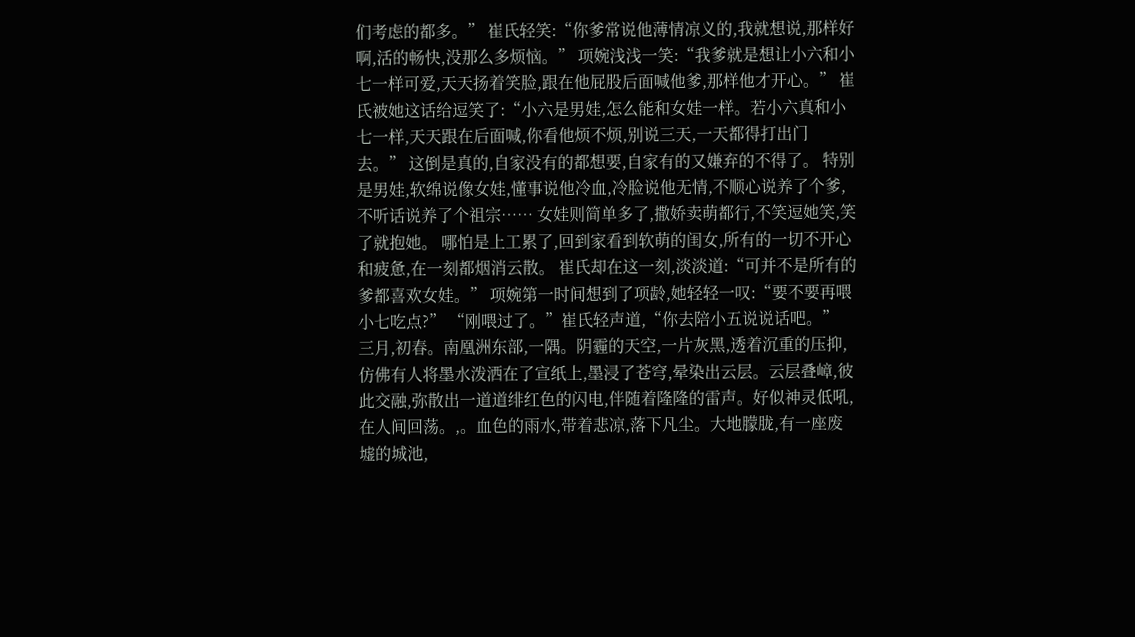们考虑的都多。” 崔氏轻笑:“你爹常说他薄情凉义的,我就想说,那样好啊,活的畅快,没那么多烦恼。” 项婉浅浅一笑:“我爹就是想让小六和小七一样可爱,天天扬着笑脸,跟在他屁股后面喊他爹,那样他才开心。” 崔氏被她这话给逗笑了:“小六是男娃,怎么能和女娃一样。若小六真和小七一样,天天跟在后面喊,你看他烦不烦,别说三天,一天都得打出门去。” 这倒是真的,自家没有的都想要,自家有的又嫌弃的不得了。 特别是男娃,软绵说像女娃,懂事说他冷血,冷脸说他无情,不顺心说养了个爹,不听话说养了个祖宗…… 女娃则简单多了,撒娇卖萌都行,不笑逗她笑,笑了就抱她。 哪怕是上工累了,回到家看到软萌的闺女,所有的一切不开心和疲惫,在一刻都烟消云散。 崔氏却在这一刻,淡淡道:“可并不是所有的爹都喜欢女娃。” 项婉第一时间想到了项龄,她轻轻一叹:“要不要再喂小七吃点?” “刚喂过了。”崔氏轻声道,“你去陪小五说说话吧。”
三月,初春。南凰洲东部,一隅。阴霾的天空,一片灰黑,透着沉重的压抑,仿佛有人将墨水泼洒在了宣纸上,墨浸了苍穹,晕染出云层。云层叠嶂,彼此交融,弥散出一道道绯红色的闪电,伴随着隆隆的雷声。好似神灵低吼,在人间回荡。,。血色的雨水,带着悲凉,落下凡尘。大地朦胧,有一座废墟的城池,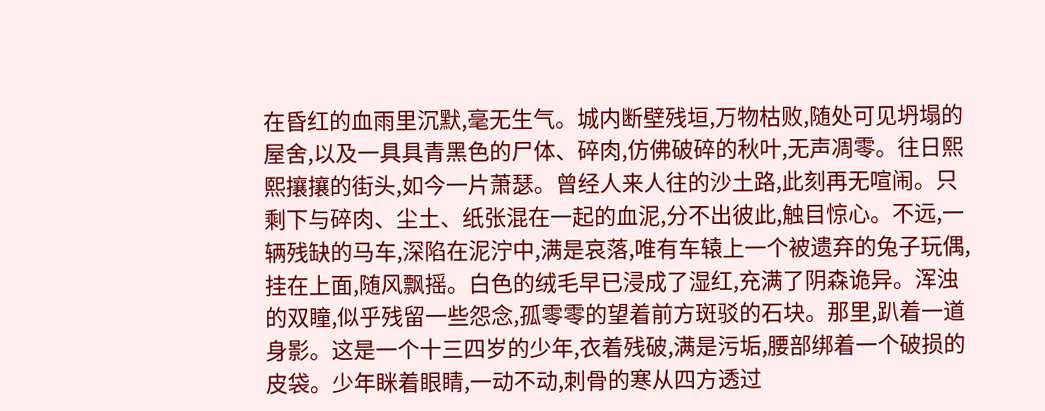在昏红的血雨里沉默,毫无生气。城内断壁残垣,万物枯败,随处可见坍塌的屋舍,以及一具具青黑色的尸体、碎肉,仿佛破碎的秋叶,无声凋零。往日熙熙攘攘的街头,如今一片萧瑟。曾经人来人往的沙土路,此刻再无喧闹。只剩下与碎肉、尘土、纸张混在一起的血泥,分不出彼此,触目惊心。不远,一辆残缺的马车,深陷在泥泞中,满是哀落,唯有车辕上一个被遗弃的兔子玩偶,挂在上面,随风飘摇。白色的绒毛早已浸成了湿红,充满了阴森诡异。浑浊的双瞳,似乎残留一些怨念,孤零零的望着前方斑驳的石块。那里,趴着一道身影。这是一个十三四岁的少年,衣着残破,满是污垢,腰部绑着一个破损的皮袋。少年眯着眼睛,一动不动,刺骨的寒从四方透过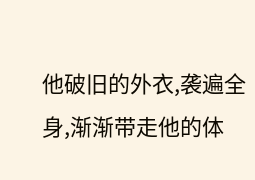他破旧的外衣,袭遍全身,渐渐带走他的体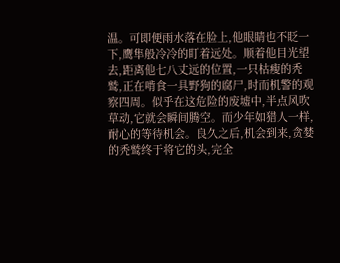温。可即便雨水落在脸上,他眼睛也不眨一下,鹰隼般冷冷的盯着远处。顺着他目光望去,距离他七八丈远的位置,一只枯瘦的秃鹫,正在啃食一具野狗的腐尸,时而机警的观察四周。似乎在这危险的废墟中,半点风吹草动,它就会瞬间腾空。而少年如猎人一样,耐心的等待机会。良久之后,机会到来,贪婪的秃鹫终于将它的头,完全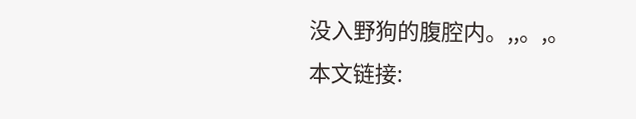没入野狗的腹腔内。,,。,。
本文链接: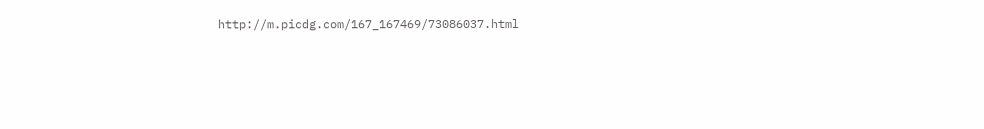http://m.picdg.com/167_167469/73086037.html